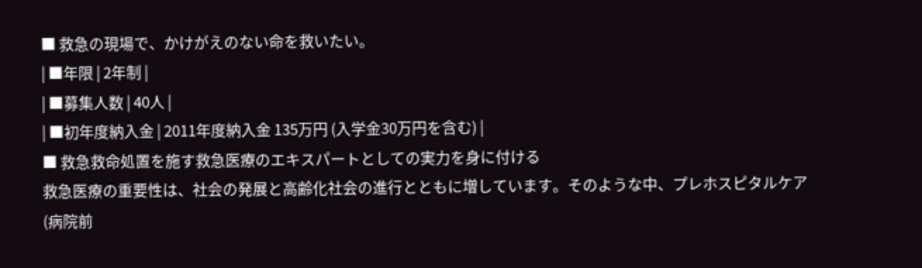■ 救急の現場で、かけがえのない命を救いたい。
| ■年限 | 2年制 |
| ■募集人数 | 40人 |
| ■初年度納入金 | 2011年度納入金 135万円 (入学金30万円を含む) |
■ 救急救命処置を施す救急医療のエキスパートとしての実力を身に付ける
救急医療の重要性は、社会の発展と高齢化社会の進行とともに増しています。そのような中、プレホスピタルケア(病院前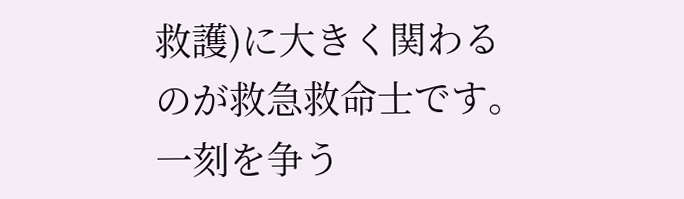救護)に大きく関わるのが救急救命士です。一刻を争う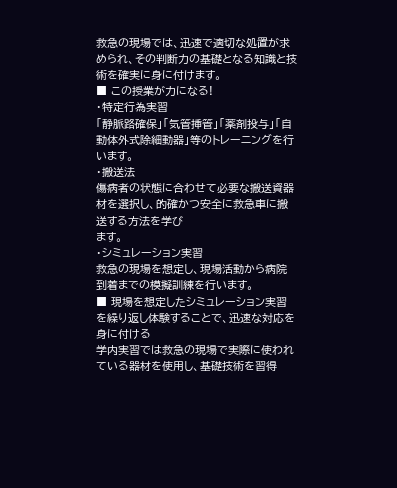救急の現場では、迅速で適切な処置が求められ、その判断力の基礎となる知識と技術を確実に身に付けます。
■ この授業が力になる!
・特定行為実習
「静脈路確保」「気管挿管」「薬剤投与」「自動体外式除細動器」等のトレーニングを行います。
・搬送法
傷病者の状態に合わせて必要な搬送資器材を選択し、的確かつ安全に救急車に搬送する方法を学び
ます。
・シミュレーション実習
救急の現場を想定し、現場活動から病院到着までの模擬訓練を行います。
■ 現場を想定したシミュレーション実習を繰り返し体験することで、迅速な対応を身に付ける
学内実習では救急の現場で実際に使われている器材を使用し、基礎技術を習得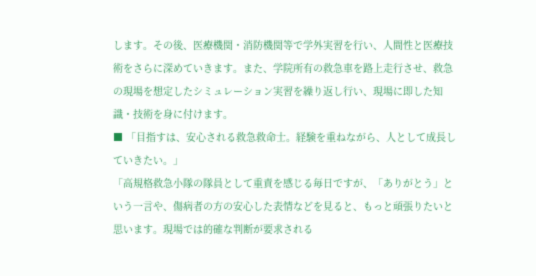します。その後、医療機関・消防機関等で学外実習を行い、人間性と医療技術をさらに深めていきます。また、学院所有の救急車を路上走行させ、救急の現場を想定したシミュレーション実習を繰り返し行い、現場に即した知識・技術を身に付けます。
■ 「目指すは、安心される救急救命士。経験を重ねながら、人として成長していきたい。」
「高規格救急小隊の隊員として重責を感じる毎日ですが、「ありがとう」という一言や、傷病者の方の安心した表情などを見ると、もっと頑張りたいと思います。現場では的確な判断が要求される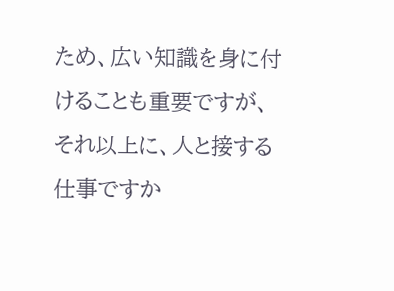ため、広い知識を身に付けることも重要ですが、それ以上に、人と接する仕事ですか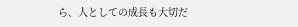ら、人としての成長も大切だ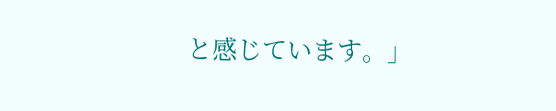と感じています。」